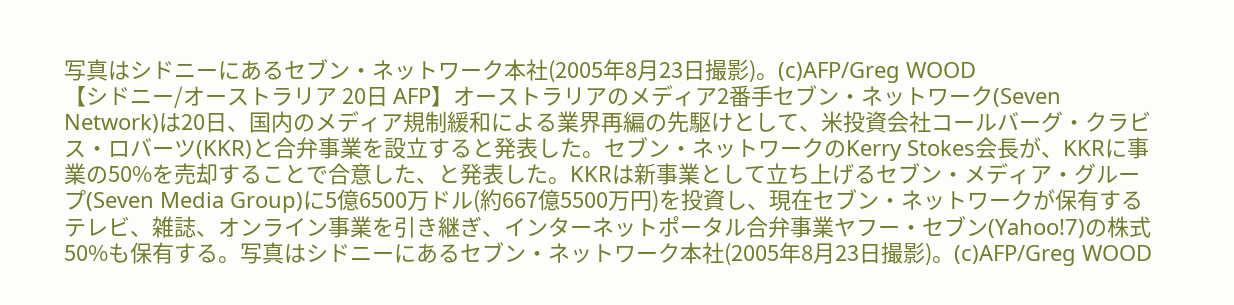写真はシドニーにあるセブン・ネットワーク本社(2005年8月23日撮影)。(c)AFP/Greg WOOD
【シドニー/オーストラリア 20日 AFP】オーストラリアのメディア2番手セブン・ネットワーク(Seven Network)は20日、国内のメディア規制緩和による業界再編の先駆けとして、米投資会社コールバーグ・クラビス・ロバーツ(KKR)と合弁事業を設立すると発表した。セブン・ネットワークのKerry Stokes会長が、KKRに事業の50%を売却することで合意した、と発表した。KKRは新事業として立ち上げるセブン・メディア・グループ(Seven Media Group)に5億6500万ドル(約667億5500万円)を投資し、現在セブン・ネットワークが保有するテレビ、雑誌、オンライン事業を引き継ぎ、インターネットポータル合弁事業ヤフー・セブン(Yahoo!7)の株式50%も保有する。写真はシドニーにあるセブン・ネットワーク本社(2005年8月23日撮影)。(c)AFP/Greg WOOD